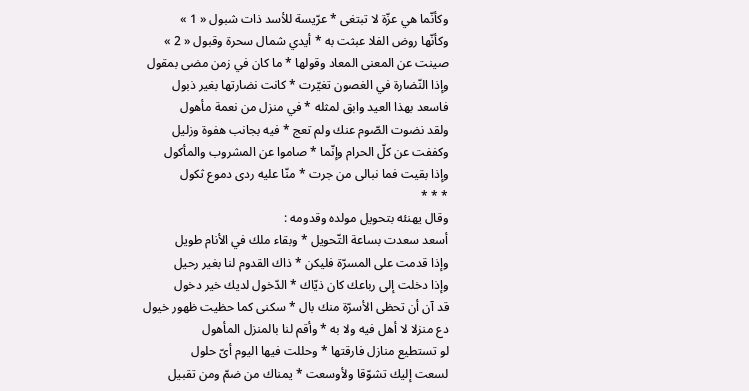وكأنّما هي عزّة لا تبتغى * عرّيسة للأسد ذات شبول « 1 »
وكأنّها روض الفلا عبثت به * أيدي شمال سحرة وقبول « 2 »
صينت عن المعنى المعاد وقولها * ما كان في زمن مضى بمقول
وإذا النّضارة في الغصون تغيّرت * كانت نضارتها بغير ذبول
فاسعد بهذا العيد وابق لمثله * في منزل من نعمة مأهول
ولقد نضوت الصّوم عنك ولم تعج * فيه بجانب هفوة وزليل
وكففت عن كلّ الحرام وإنّما * صاموا عن المشروب والمأكول
وإذا بقيت فما نبالى من جرت * منّا عليه ردى دموع ثكول
* * *
وقال يهنئه بتحويل مولده وقدومه :
أسعد سعدت بساعة التّحويل * وبقاء ملك في الأنام طويل
وإذا قدمت على المسرّة فليكن * ذاك القدوم لنا بغير رحيل
وإذا دخلت إلى رباعك كان ذيّاك * الدّخول لديك خير دخول
قد آن أن تحظى الأسرّة منك بال * سكنى كما حظيت ظهور خيول
دع منزلا لا أهل فيه ولا به * وأقم لنا بالمنزل المأهول
لو تستطيع منازل فارقتها * وحللت فيها اليوم أىّ حلول
لسعت إليك تشوّقا ولأوسعت * يمناك من ضمّ ومن تقبيل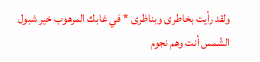ولقد رأيت بخاطرى وبناظرى * في غابك المرهوب خير شبول
الشّمس أنت وهم نجوم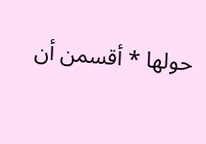حولها * أقسمن أن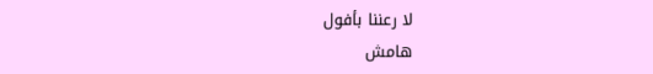لا رعننا بأفول
هامش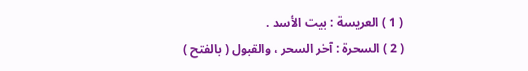( 1 ) العريسة : بيت الأسد .
( 2 ) السحرة : آخر السحر ، والقبول ( بالفتح )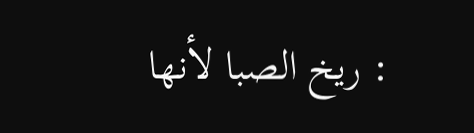: ريخ الصبا لأنها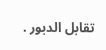تقابل الدبور .